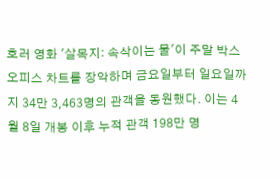호러 영화 '살목지: 속삭이는 물'이 주말 박스오피스 차트를 장악하며 금요일부터 일요일까지 34만 3,463명의 관객을 동원했다. 이는 4월 8일 개봉 이후 누적 관객 198만 명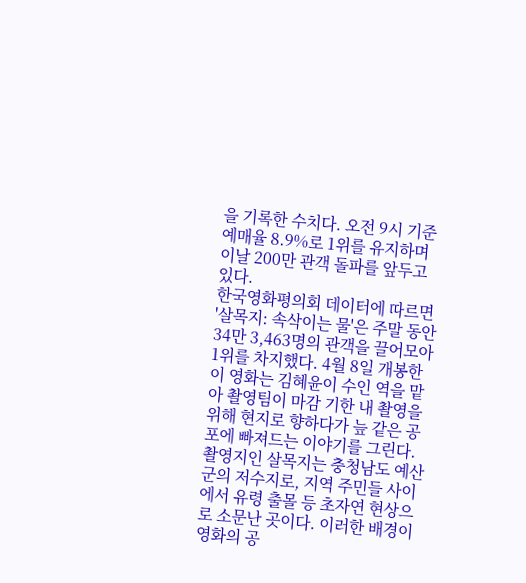을 기록한 수치다. 오전 9시 기준 예매율 8.9%로 1위를 유지하며 이날 200만 관객 돌파를 앞두고 있다.
한국영화평의회 데이터에 따르면 '살목지: 속삭이는 물'은 주말 동안 34만 3,463명의 관객을 끌어모아 1위를 차지했다. 4월 8일 개봉한 이 영화는 김혜윤이 수인 역을 맡아 촬영팀이 마감 기한 내 촬영을 위해 현지로 향하다가 늪 같은 공포에 빠져드는 이야기를 그린다.
촬영지인 살목지는 충청남도 예산군의 저수지로, 지역 주민들 사이에서 유령 출몰 등 초자연 현상으로 소문난 곳이다. 이러한 배경이 영화의 공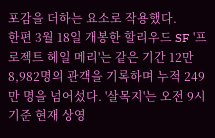포감을 더하는 요소로 작용했다.
한편 3월 18일 개봉한 할리우드 SF '프로젝트 헤일 메리'는 같은 기간 12만 8,982명의 관객을 기록하며 누적 249만 명을 넘어섰다. '살목지'는 오전 9시 기준 현재 상영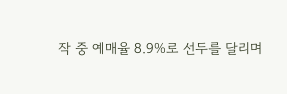작 중 예매율 8.9%로 선두를 달리며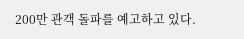200만 관객 돌파를 예고하고 있다.